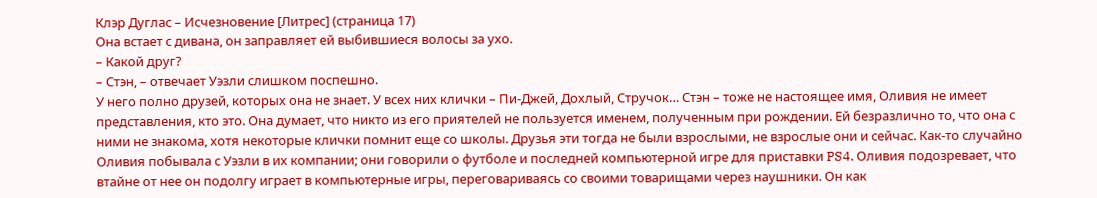Клэр Дуглас – Исчезновение [Литрес] (страница 17)
Она встает с дивана, он заправляет ей выбившиеся волосы за ухо.
– Какой друг?
– Стэн, – отвечает Уэзли слишком поспешно.
У него полно друзей, которых она не знает. У всех них клички – Пи-Джей, Дохлый, Стручок… Стэн – тоже не настоящее имя, Оливия не имеет представления, кто это. Она думает, что никто из его приятелей не пользуется именем, полученным при рождении. Ей безразлично то, что она с ними не знакома, хотя некоторые клички помнит еще со школы. Друзья эти тогда не были взрослыми, не взрослые они и сейчас. Как-то случайно Оливия побывала с Уэзли в их компании; они говорили о футболе и последней компьютерной игре для приставки PS4. Оливия подозревает, что втайне от нее он подолгу играет в компьютерные игры, переговариваясь со своими товарищами через наушники. Он как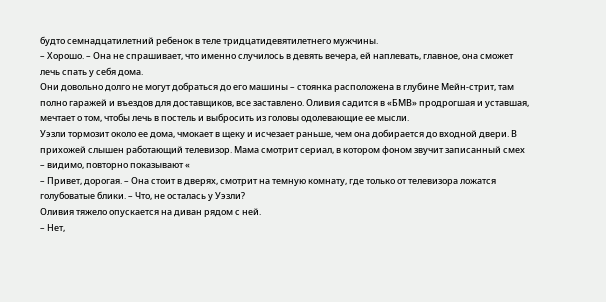будто семнадцатилетний ребенок в теле тридцатидевятилетнего мужчины.
– Хорошо. – Она не спрашивает, что именно случилось в девять вечера, ей наплевать, главное, она сможет лечь спать у себя дома.
Они довольно долго не могут добраться до его машины – стоянка расположена в глубине Мейн-стрит, там полно гаражей и въездов для доставщиков, все заставлено. Оливия садится в «БМВ» продрогшая и уставшая, мечтает о том, чтобы лечь в постель и выбросить из головы одолевающие ее мысли.
Уэзли тормозит около ее дома, чмокает в щеку и исчезает раньше, чем она добирается до входной двери. В прихожей слышен работающий телевизор. Мама смотрит сериал, в котором фоном звучит записанный смех – видимо, повторно показывают «
– Привет, дорогая. – Она стоит в дверях, смотрит на темную комнату, где только от телевизора ложатся голубоватые блики. – Что, не осталась у Уэзли?
Оливия тяжело опускается на диван рядом с ней.
– Нет,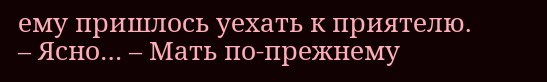ему пришлось уехать к приятелю.
– Ясно… – Мать по-прежнему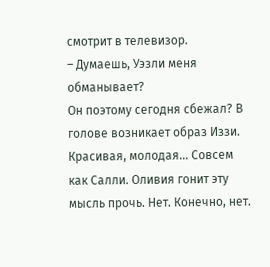смотрит в телевизор.
– Думаешь, Уэзли меня обманывает?
Он поэтому сегодня сбежал? В голове возникает образ Иззи. Красивая, молодая… Совсем как Салли. Оливия гонит эту мысль прочь. Нет. Конечно, нет.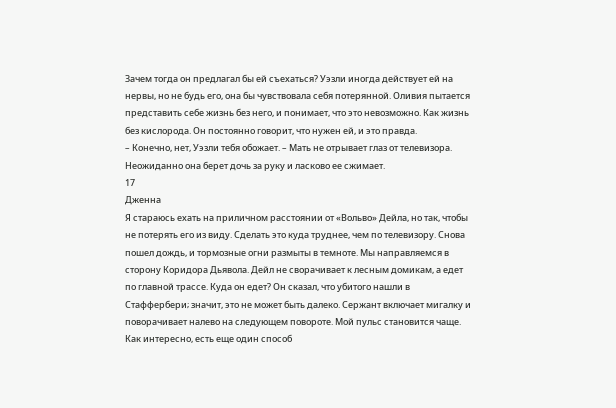Зачем тогда он предлагал бы ей съехаться? Уэзли иногда действует ей на нервы, но не будь его, она бы чувствовала себя потерянной. Оливия пытается представить себе жизнь без него, и понимает, что это невозможно. Как жизнь без кислорода. Он постоянно говорит, что нужен ей, и это правда.
– Конечно, нет, Уэзли тебя обожает. – Мать не отрывает глаз от телевизора. Неожиданно она берет дочь за руку и ласково ее сжимает.
17
Дженна
Я стараюсь ехать на приличном расстоянии от «Вольво» Дейла, но так, чтобы не потерять его из виду. Сделать это куда труднее, чем по телевизору. Снова пошел дождь, и тормозные огни размыты в темноте. Мы направляемся в сторону Коридора Дьявола. Дейл не сворачивает к лесным домикам, а едет по главной трассе. Куда он едет? Он сказал, что убитого нашли в Стаффербери; значит, это не может быть далеко. Сержант включает мигалку и поворачивает налево на следующем повороте. Мой пульс становится чаще. Как интересно, есть еще один способ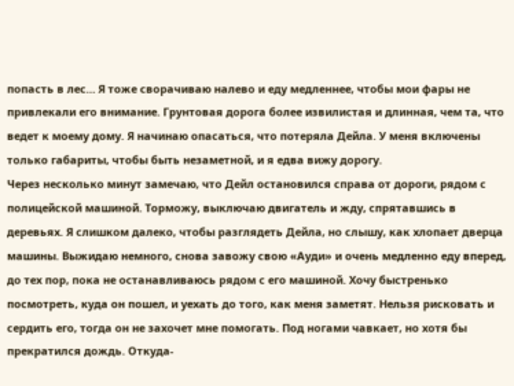попасть в лес… Я тоже сворачиваю налево и еду медленнее, чтобы мои фары не привлекали его внимание. Грунтовая дорога более извилистая и длинная, чем та, что ведет к моему дому. Я начинаю опасаться, что потеряла Дейла. У меня включены только габариты, чтобы быть незаметной, и я едва вижу дорогу.
Через несколько минут замечаю, что Дейл остановился справа от дороги, рядом с полицейской машиной. Торможу, выключаю двигатель и жду, спрятавшись в деревьях. Я слишком далеко, чтобы разглядеть Дейла, но слышу, как хлопает дверца машины. Выжидаю немного, снова завожу свою «Ауди» и очень медленно еду вперед, до тех пор, пока не останавливаюсь рядом с его машиной. Хочу быстренько посмотреть, куда он пошел, и уехать до того, как меня заметят. Нельзя рисковать и сердить его, тогда он не захочет мне помогать. Под ногами чавкает, но хотя бы прекратился дождь. Откуда-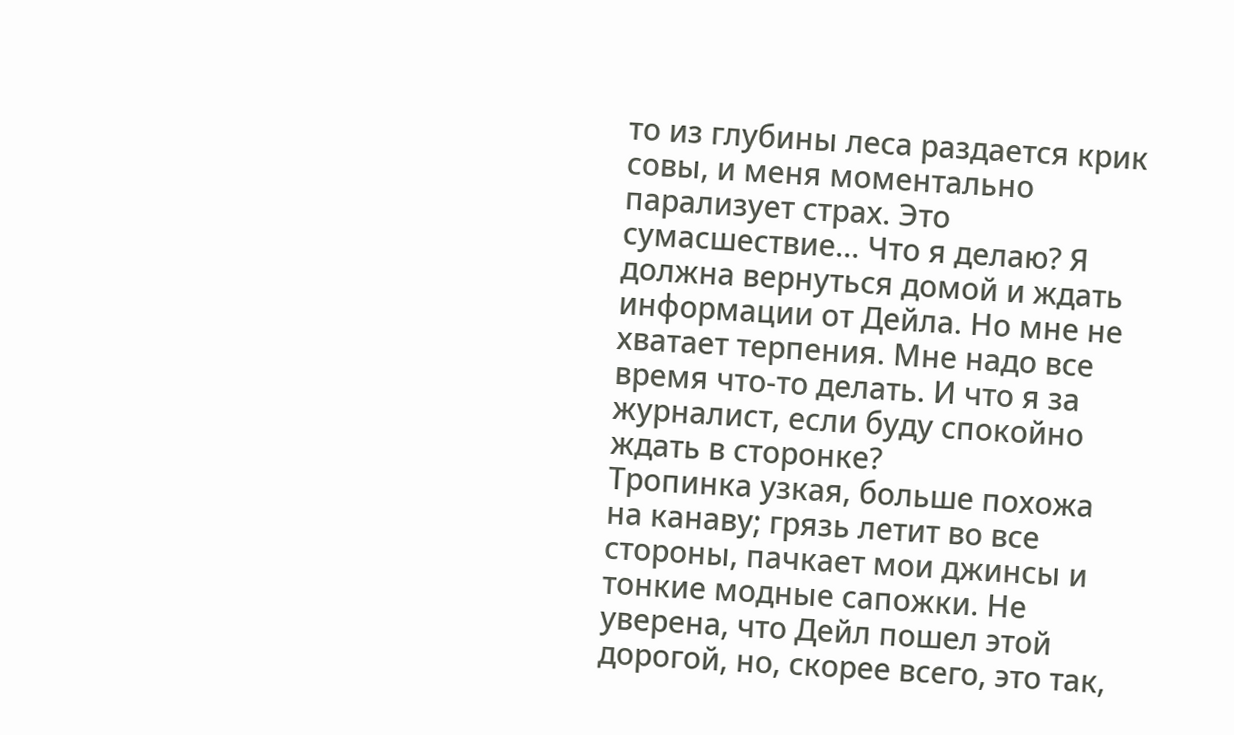то из глубины леса раздается крик совы, и меня моментально парализует страх. Это сумасшествие… Что я делаю? Я должна вернуться домой и ждать информации от Дейла. Но мне не хватает терпения. Мне надо все время что-то делать. И что я за журналист, если буду спокойно ждать в сторонке?
Тропинка узкая, больше похожа на канаву; грязь летит во все стороны, пачкает мои джинсы и тонкие модные сапожки. Не уверена, что Дейл пошел этой дорогой, но, скорее всего, это так,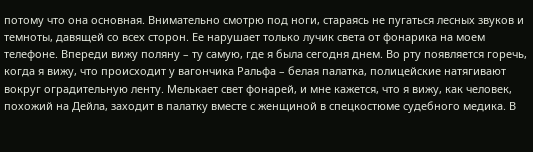потому что она основная. Внимательно смотрю под ноги, стараясь не пугаться лесных звуков и темноты, давящей со всех сторон. Ее нарушает только лучик света от фонарика на моем телефоне. Впереди вижу поляну – ту самую, где я была сегодня днем. Во рту появляется горечь, когда я вижу, что происходит у вагончика Ральфа – белая палатка, полицейские натягивают вокруг оградительную ленту. Мелькает свет фонарей, и мне кажется, что я вижу, как человек, похожий на Дейла, заходит в палатку вместе с женщиной в спецкостюме судебного медика. В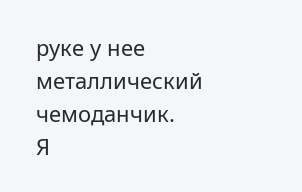руке у нее металлический чемоданчик.
Я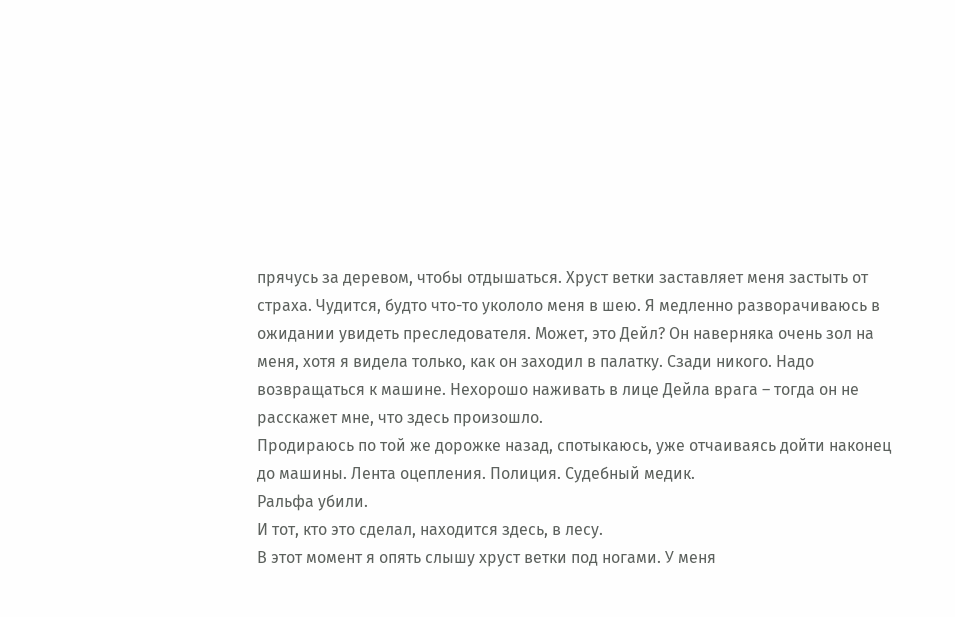прячусь за деревом, чтобы отдышаться. Хруст ветки заставляет меня застыть от страха. Чудится, будто что-то укололо меня в шею. Я медленно разворачиваюсь в ожидании увидеть преследователя. Может, это Дейл? Он наверняка очень зол на меня, хотя я видела только, как он заходил в палатку. Сзади никого. Надо возвращаться к машине. Нехорошо наживать в лице Дейла врага – тогда он не расскажет мне, что здесь произошло.
Продираюсь по той же дорожке назад, спотыкаюсь, уже отчаиваясь дойти наконец до машины. Лента оцепления. Полиция. Судебный медик.
Ральфа убили.
И тот, кто это сделал, находится здесь, в лесу.
В этот момент я опять слышу хруст ветки под ногами. У меня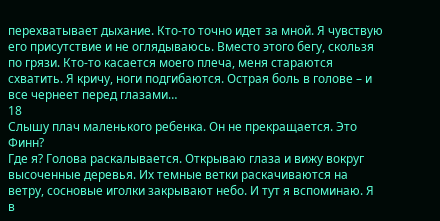перехватывает дыхание. Кто-то точно идет за мной. Я чувствую его присутствие и не оглядываюсь. Вместо этого бегу, скользя по грязи. Кто-то касается моего плеча, меня стараются схватить. Я кричу, ноги подгибаются. Острая боль в голове – и все чернеет перед глазами…
18
Слышу плач маленького ребенка. Он не прекращается. Это Финн?
Где я? Голова раскалывается. Открываю глаза и вижу вокруг высоченные деревья. Их темные ветки раскачиваются на ветру, сосновые иголки закрывают небо. И тут я вспоминаю. Я в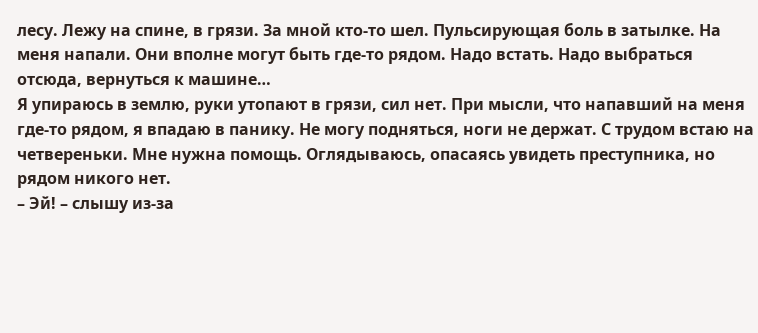лесу. Лежу на спине, в грязи. За мной кто-то шел. Пульсирующая боль в затылке. На меня напали. Они вполне могут быть где-то рядом. Надо встать. Надо выбраться отсюда, вернуться к машине…
Я упираюсь в землю, руки утопают в грязи, сил нет. При мысли, что напавший на меня где-то рядом, я впадаю в панику. Не могу подняться, ноги не держат. С трудом встаю на четвереньки. Мне нужна помощь. Оглядываюсь, опасаясь увидеть преступника, но рядом никого нет.
– Эй! – слышу из-за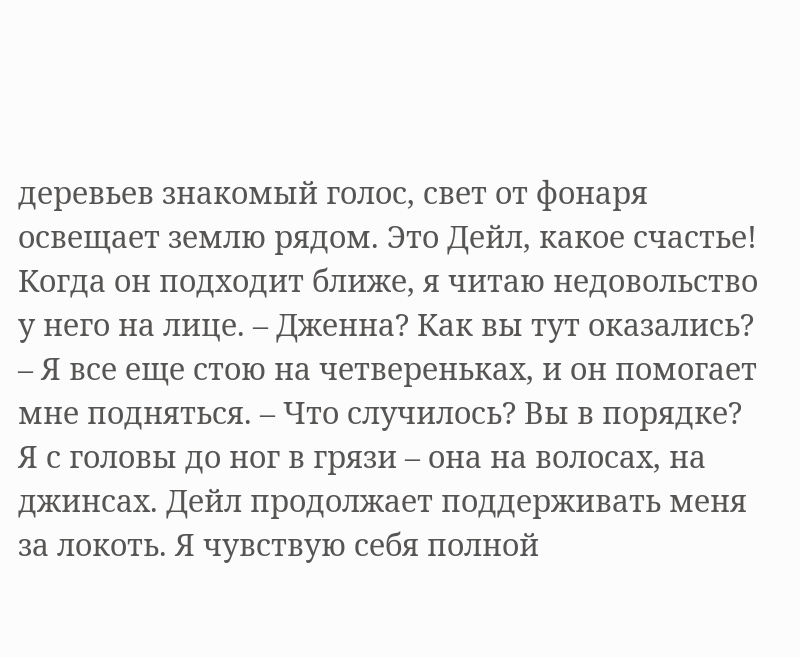деревьев знакомый голос, свет от фонаря освещает землю рядом. Это Дейл, какое счастье! Когда он подходит ближе, я читаю недовольство у него на лице. – Дженна? Как вы тут оказались? – Я все еще стою на четвереньках, и он помогает мне подняться. – Что случилось? Вы в порядке?
Я с головы до ног в грязи – она на волосах, на джинсах. Дейл продолжает поддерживать меня за локоть. Я чувствую себя полной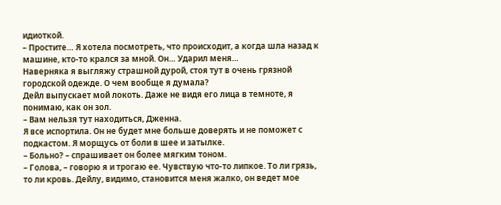идиоткой.
– Простите… Я хотела посмотреть, что происходит, а когда шла назад к машине, кто-то крался за мной. Он… Ударил меня…
Наверняка я выгляжу страшной дурой, стоя тут в очень грязной городской одежде. О чем вообще я думала?
Дейл выпускает мой локоть. Даже не видя его лица в темноте, я понимаю, как он зол.
– Вам нельзя тут находиться, Дженна.
Я все испортила. Он не будет мне больше доверять и не поможет с подкастом. Я морщусь от боли в шее и затылке.
– Больно? – спрашивает он более мягким тоном.
– Голова, – говорю я и трогаю ее. Чувствую что-то липкое. То ли грязь, то ли кровь. Дейлу, видимо, становится меня жалко, он ведет мое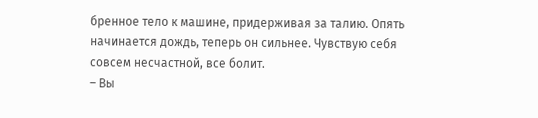бренное тело к машине, придерживая за талию. Опять начинается дождь, теперь он сильнее. Чувствую себя совсем несчастной, все болит.
– Вы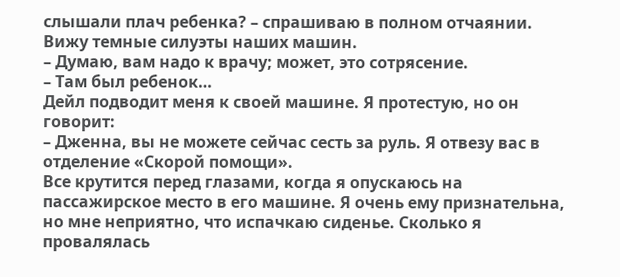слышали плач ребенка? – спрашиваю в полном отчаянии. Вижу темные силуэты наших машин.
– Думаю, вам надо к врачу; может, это сотрясение.
– Там был ребенок…
Дейл подводит меня к своей машине. Я протестую, но он говорит:
– Дженна, вы не можете сейчас сесть за руль. Я отвезу вас в отделение «Скорой помощи».
Все крутится перед глазами, когда я опускаюсь на пассажирское место в его машине. Я очень ему признательна, но мне неприятно, что испачкаю сиденье. Сколько я провалялась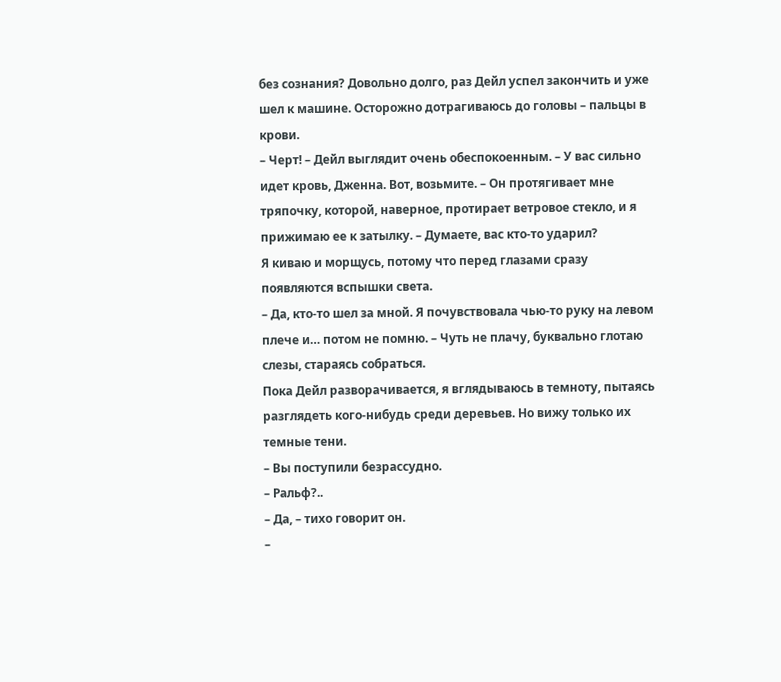без сознания? Довольно долго, раз Дейл успел закончить и уже шел к машине. Осторожно дотрагиваюсь до головы – пальцы в крови.
– Черт! – Дейл выглядит очень обеспокоенным. – У вас сильно идет кровь, Дженна. Вот, возьмите. – Он протягивает мне тряпочку, которой, наверное, протирает ветровое стекло, и я прижимаю ее к затылку. – Думаете, вас кто-то ударил?
Я киваю и морщусь, потому что перед глазами сразу появляются вспышки света.
– Да, кто-то шел за мной. Я почувствовала чью-то руку на левом плече и… потом не помню. – Чуть не плачу, буквально глотаю слезы, стараясь собраться.
Пока Дейл разворачивается, я вглядываюсь в темноту, пытаясь разглядеть кого-нибудь среди деревьев. Но вижу только их темные тени.
– Вы поступили безрассудно.
– Ральф?..
– Да, – тихо говорит он.
–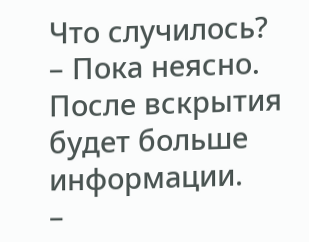Что случилось?
– Пока неясно. После вскрытия будет больше информации.
–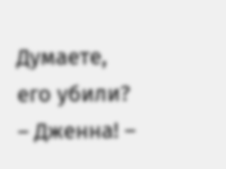Думаете, его убили?
– Дженна! –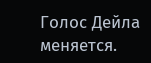Голос Дейла меняется.